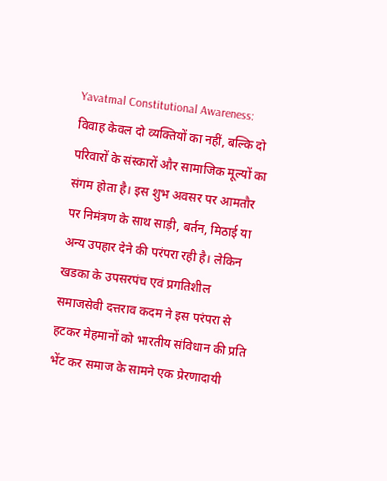Yavatmal Constitutional Awareness: विवाह केवल दो व्यक्तियों का नहीं, बल्कि दो परिवारों के संस्कारों और सामाजिक मूल्यों का संगम होता है। इस शुभ अवसर पर आमतौर पर निमंत्रण के साथ साड़ी, बर्तन, मिठाई या अन्य उपहार देने की परंपरा रही है। लेकिन खडका के उपसरपंच एवं प्रगतिशील समाजसेवी दत्तराव कदम ने इस परंपरा से हटकर मेहमानों को भारतीय संविधान की प्रति भेंट कर समाज के सामने एक प्रेरणादायी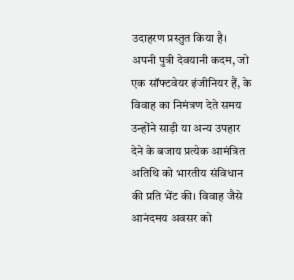उदाहरण प्रस्तुत किया है।
अपनी पुत्री देवयानी कदम, जो एक सॉफ्टवेयर इंजीनियर हैं, के विवाह का निमंत्रण देते समय उन्होंने साड़ी या अन्य उपहार देने के बजाय प्रत्येक आमंत्रित अतिथि को भारतीय संविधान की प्रति भेंट की। विवाह जैसे आनंदमय अवसर को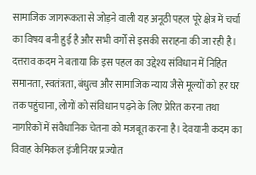सामाजिक जागरूकता से जोड़ने वाली यह अनूठी पहल पूरे क्षेत्र में चर्चा का विषय बनी हुई है और सभी वर्गों से इसकी सराहना की जा रही है।
दत्तराव कदम ने बताया कि इस पहल का उद्देश्य संविधान में निहित समानता, स्वतंत्रता, बंधुत्व और सामाजिक न्याय जैसे मूल्यों को हर घर तक पहुंचाना, लोगों को संविधान पढ़ने के लिए प्रेरित करना तथा नागरिकों में संवैधानिक चेतना को मजबूत करना है। देवयानी कदम का विवाह केमिकल इंजीनियर प्रज्योत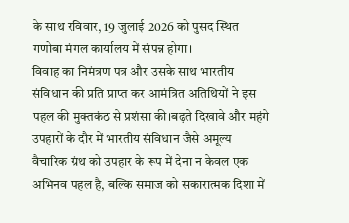के साथ रविवार, 19 जुलाई 2026 को पुसद स्थित गणोबा मंगल कार्यालय में संपन्न होगा।
विवाह का निमंत्रण पत्र और उसके साथ भारतीय संविधान की प्रति प्राप्त कर आमंत्रित अतिथियों ने इस पहल की मुक्तकंठ से प्रशंसा की।बढ़ते दिखावे और महंगे उपहारों के दौर में भारतीय संविधान जैसे अमूल्य वैचारिक ग्रंथ को उपहार के रूप में देना न केवल एक अभिनव पहल है, बल्कि समाज को सकारात्मक दिशा में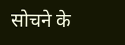सोचने के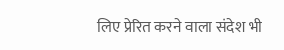लिए प्रेरित करने वाला संदेश भी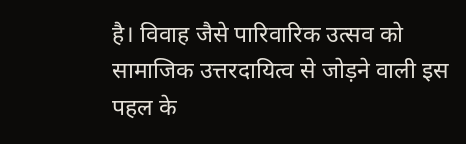है। विवाह जैसे पारिवारिक उत्सव को सामाजिक उत्तरदायित्व से जोड़ने वाली इस पहल के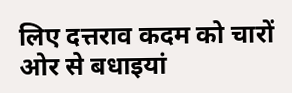लिए दत्तराव कदम को चारों ओर से बधाइयां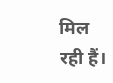मिल रही हैं।